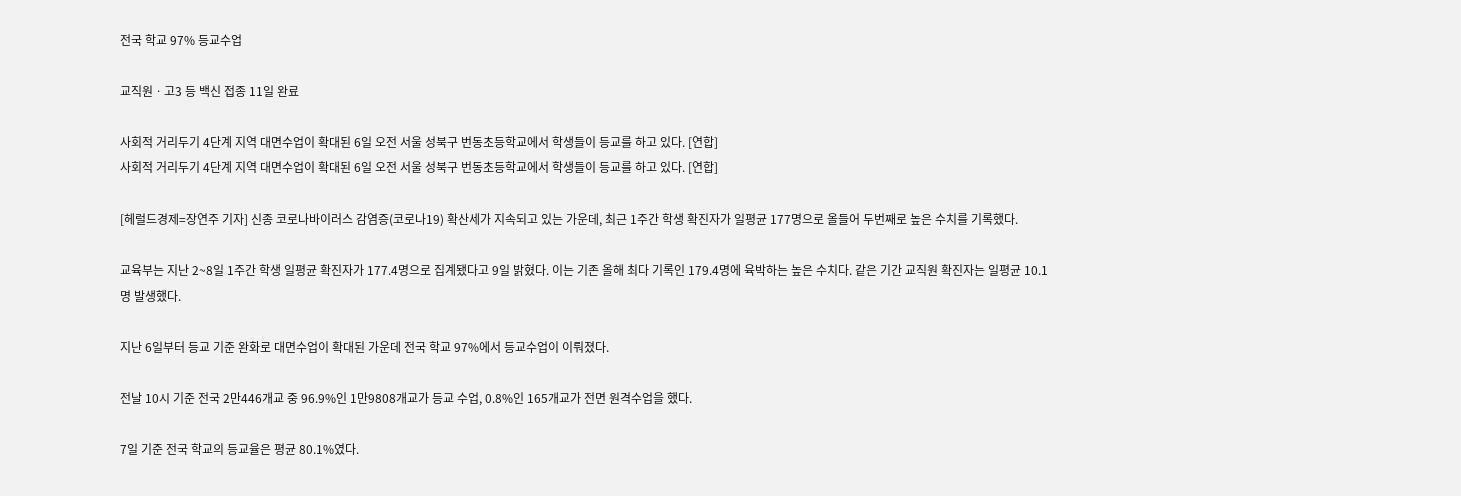전국 학교 97% 등교수업

교직원ㆍ고3 등 백신 접종 11일 완료

사회적 거리두기 4단계 지역 대면수업이 확대된 6일 오전 서울 성북구 번동초등학교에서 학생들이 등교를 하고 있다. [연합]
사회적 거리두기 4단계 지역 대면수업이 확대된 6일 오전 서울 성북구 번동초등학교에서 학생들이 등교를 하고 있다. [연합]

[헤럴드경제=장연주 기자] 신종 코로나바이러스 감염증(코로나19) 확산세가 지속되고 있는 가운데, 최근 1주간 학생 확진자가 일평균 177명으로 올들어 두번째로 높은 수치를 기록했다.

교육부는 지난 2~8일 1주간 학생 일평균 확진자가 177.4명으로 집계됐다고 9일 밝혔다. 이는 기존 올해 최다 기록인 179.4명에 육박하는 높은 수치다. 같은 기간 교직원 확진자는 일평균 10.1명 발생했다.

지난 6일부터 등교 기준 완화로 대면수업이 확대된 가운데 전국 학교 97%에서 등교수업이 이뤄졌다.

전날 10시 기준 전국 2만446개교 중 96.9%인 1만9808개교가 등교 수업, 0.8%인 165개교가 전면 원격수업을 했다.

7일 기준 전국 학교의 등교율은 평균 80.1%였다.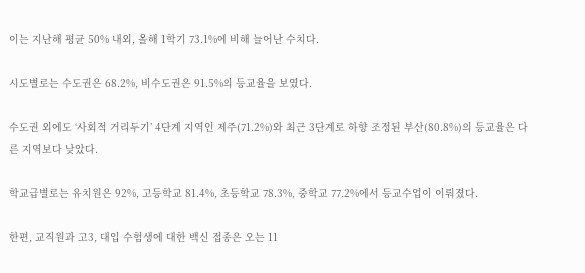이는 지난해 평균 50% 내외, 올해 1학기 73.1%에 비해 늘어난 수치다.

시도별로는 수도권은 68.2%, 비수도권은 91.5%의 등교율을 보였다.

수도권 외에도 ‘사회적 거리두기’ 4단계 지역인 제주(71.2%)와 최근 3단계로 하향 조정된 부산(80.8%)의 등교율은 다른 지역보다 낮았다.

학교급별로는 유치원은 92%, 고등학교 81.4%, 초등학교 78.3%, 중학교 77.2%에서 등교수업이 이뤄졌다.

한편, 교직원과 고3, 대입 수험생에 대한 백신 접종은 오는 11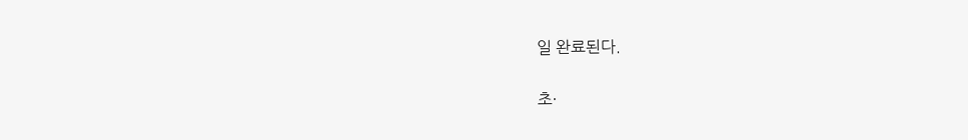일 완료된다.

초·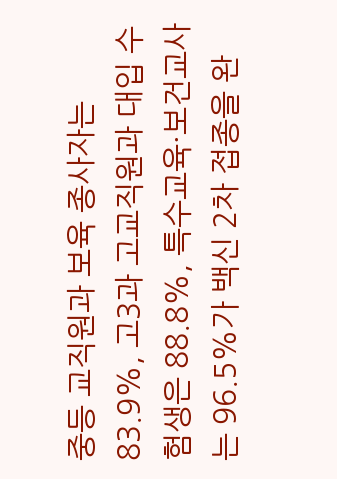중등 교직원과 보육 종사자는 83.9%, 고3과 고교직원과 대입 수험생은 88.8%, 특수교육·보건교사는 96.5%가 백신 2차 접종을 완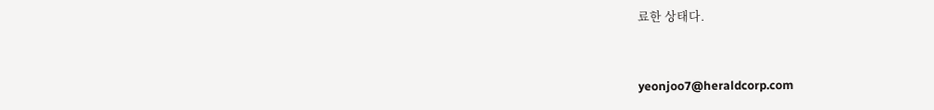료한 상태다.


yeonjoo7@heraldcorp.com